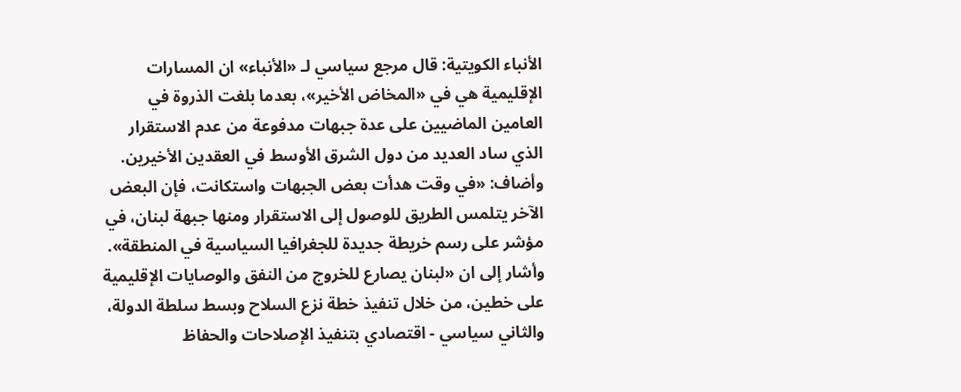الأنباء الكويتية: قال مرجع سياسي لـ «الأنباء» ان المسارات الإقليمية هي في «المخاض الأخير»، بعدما بلغت الذروة في العامين الماضيين على عدة جبهات مدفوعة من عدم الاستقرار الذي ساد العديد من دول الشرق الأوسط في العقدين الأخيرين.
وأضاف: «في وقت هدأت بعض الجبهات واستكانت، فإن البعض الآخر يتلمس الطريق للوصول إلى الاستقرار ومنها جبهة لبنان، في مؤشر على رسم خريطة جديدة للجغرافيا السياسية في المنطقة».
وأشار إلى ان «لبنان يصارع للخروج من النفق والوصايات الإقليمية على خطين، من خلال تنفيذ خطة نزع السلاح وبسط سلطة الدولة، والثاني سياسي - اقتصادي بتنفيذ الإصلاحات والحفاظ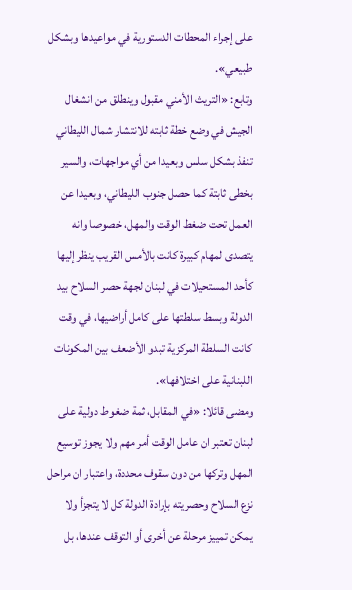على إجراء المحطات الدستورية في مواعيدها وبشكل طبيعي».
وتابع: «التريث الأمني مقبول وينطلق من انشغال الجيش في وضع خطة ثابته للانتشار شمال الليطاني تنفذ بشكل سلس وبعيدا من أي مواجهات، والسير بخطى ثابتة كما حصل جنوب الليطاني، وبعيدا عن العمل تحت ضغط الوقت والمهل، خصوصا وانه يتصدى لمهام كبيرة كانت بالأمس القريب ينظر إليها كأحد المستحيلات في لبنان لجهة حصر السلاح بيد الدولة وبسط سلطتها على كامل أراضيها، في وقت كانت السلطة المركزية تبدو الأضعف بين المكونات اللبنانية على اختلافها».
ومضى قائلا: «في المقابل، ثمة ضغوط دولية على لبنان تعتبر ان عامل الوقت أمر مهم ولا يجوز توسيع المهل وتركها من دون سقوف محددة، واعتبار ان مراحل نزع السلاح وحصريته بإرادة الدولة كل لا يتجزأ ولا يمكن تمييز مرحلة عن أخرى أو التوقف عندها، بل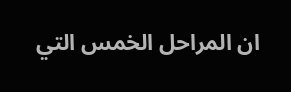ان المراحل الخمس التي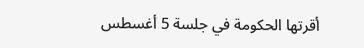أقرتها الحكومة في جلسة 5 أغسطس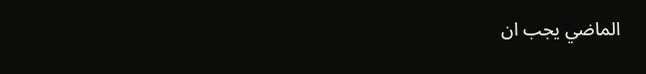الماضي يجب ان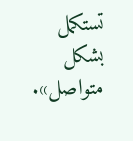تستكمل بشكل متواصل».